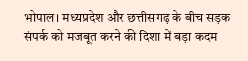भोपाल। मध्यप्रदेश और छत्तीसगढ़ के बीच सड़क संपर्क को मजबूत करने की दिशा में बड़ा कदम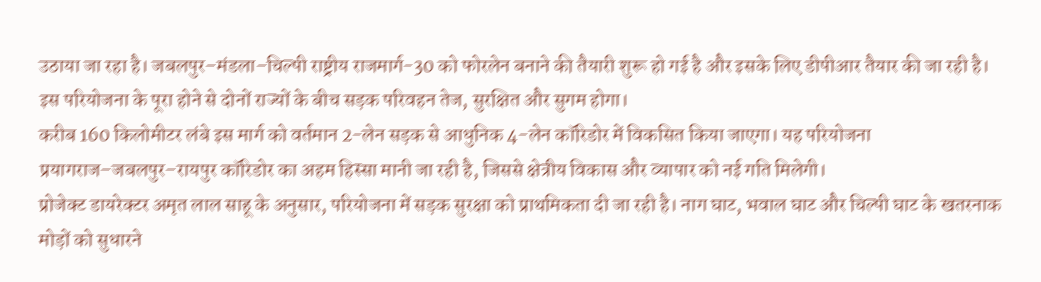उठाया जा रहा है। जबलपुर–मंडला–चिल्पी राष्ट्रीय राजमार्ग-30 को फोरलेन बनाने की तैयारी शुरू हो गई है और इसके लिए डीपीआर तैयार की जा रही है। इस परियोजना के पूरा होने से दोनों राज्यों के बीच सड़क परिवहन तेज, सुरक्षित और सुगम होगा।
करीब 160 किलोमीटर लंबे इस मार्ग को वर्तमान 2-लेन सड़क से आधुनिक 4-लेन कॉरिडोर में विकसित किया जाएगा। यह परियोजना प्रयागराज–जबलपुर–रायपुर कॉरिडोर का अहम हिस्सा मानी जा रही है, जिससे क्षेत्रीय विकास और व्यापार को नई गति मिलेगी।
प्रोजेक्ट डायरेक्टर अमृत लाल साहू के अनुसार, परियोजना में सड़क सुरक्षा को प्राथमिकता दी जा रही है। नाग घाट, भवाल घाट और चिल्पी घाट के खतरनाक मोड़ों को सुधारने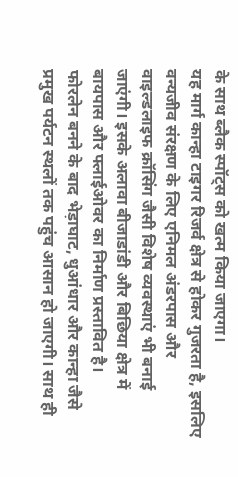के साथ ब्लैक स्पॉट्स को खत्म किया जाएगा।
यह मार्ग कान्हा टाइगर रिजर्व क्षेत्र से होकर गुजरता है, इसलिए वन्यजीव संरक्षण के लिए एनिमल अंडरपास और वाइल्डलाइफ क्रॉसिंग जैसी विशेष व्यवस्थाएं भी बनाई जाएंगी। इसके अलावा बीजाडांडी और बिछिया क्षेत्र में बायपास और फ्लाईओवर का निर्माण प्रस्तावित है।
फोरलेन बनने के बाद भेड़ाघाट, धुआंधार और कान्हा जैसे प्रमुख पर्यटन स्थलों तक पहुंच आसान हो जाएगी। साथ ही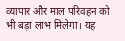व्यापार और माल परिवहन को भी बड़ा लाभ मिलेगा। यह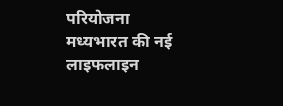परियोजना मध्यभारत की नई लाइफलाइन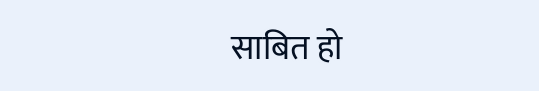साबित हो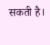सकती है।